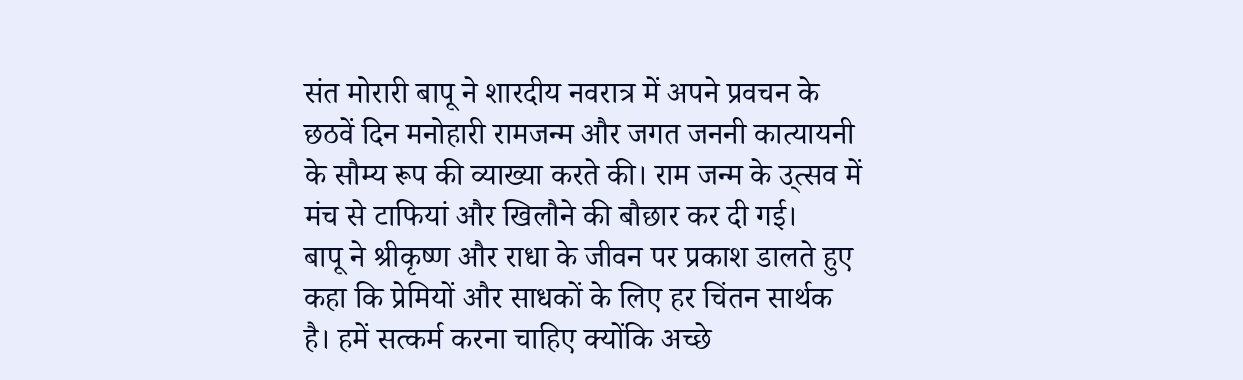संत मोरारी बापू ने शारदीय नवरात्र में अपने प्रवचन के छठवें दिन मनोहारी रामजन्म और जगत जननी कात्यायनी के सौम्य रूप की व्याख्या करते की। राम जन्म के उ्त्सव में मंच से टाफियां और खिलौने की बौछार कर दी गई।
बापू ने श्रीकृष्ण और राधा के जीवन पर प्रकाश डालते हुए कहा कि प्रेमियों और साधकों के लिए हर चिंतन सार्थक है। हमें सत्कर्म करना चाहिए क्योंकि अच्छे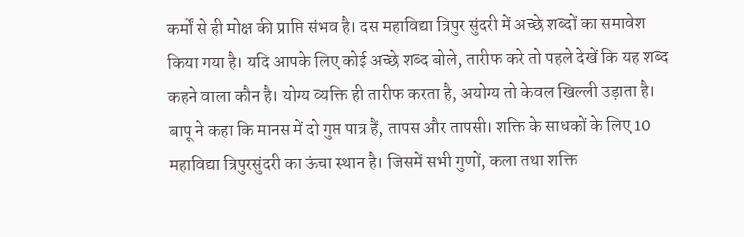कर्मों से ही मोक्ष की प्राप्ति संभव है। दस महाविद्या त्रिपुर सुंदरी में अच्छे शब्दों का समावेश किया गया है। यदि आपके लिए कोई अच्छे शब्द बोले, तारीफ करे तो पहले देखें कि यह शब्द कहने वाला कौन है। योग्य व्यक्ति ही तारीफ करता है, अयोग्य तो केवल खिल्ली उड़ाता है। बापू ने कहा कि मानस में दो गुप्त पात्र हैं, तापस और तापसी। शक्ति के साधकों के लिए 10 महाविद्या त्रिपुरसुंदरी का ऊंचा स्थान है। जिसमें सभी गुणों, कला तथा शक्ति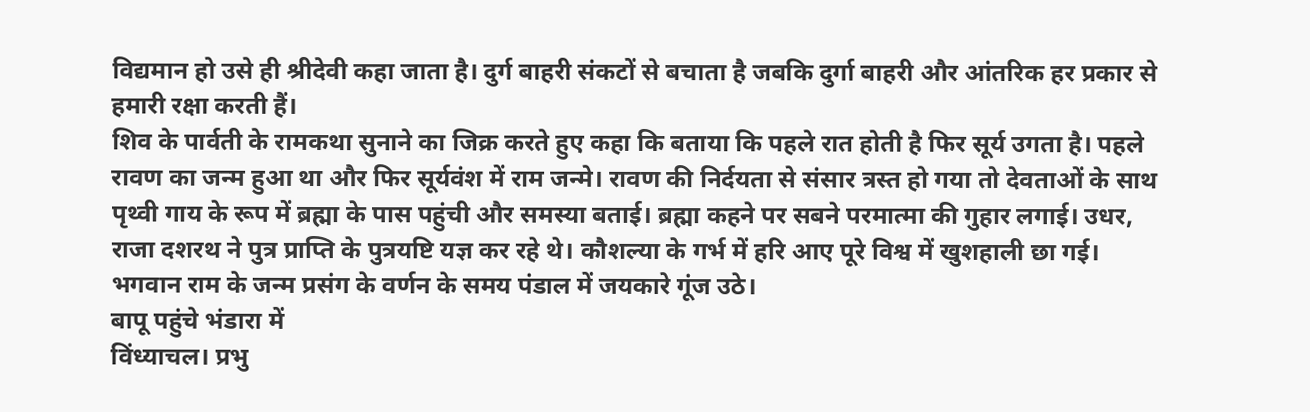विद्यमान हो उसे ही श्रीदेवी कहा जाता है। दुर्ग बाहरी संकटों से बचाता है जबकि दुर्गा बाहरी और आंतरिक हर प्रकार से हमारी रक्षा करती हैं।
शिव के पार्वती के रामकथा सुनाने का जिक्र करते हुए कहा कि बताया कि पहले रात होती है फिर सूर्य उगता है। पहले रावण का जन्म हुआ था और फिर सूर्यवंश में राम जन्मे। रावण की निर्दयता से संसार त्रस्त हो गया तो देवताओं के साथ पृथ्वी गाय के रूप में ब्रह्मा के पास पहुंची और समस्या बताई। ब्रह्मा कहने पर सबने परमात्मा की गुहार लगाई। उधर, राजा दशरथ ने पुत्र प्राप्ति के पुत्रयष्टि यज्ञ कर रहे थे। कौशल्या के गर्भ में हरि आए पूरे विश्व में खुशहाली छा गई। भगवान राम के जन्म प्रसंग के वर्णन के समय पंडाल में जयकारे गूंज उठे।
बापू पहुंचे भंडारा में
विंध्याचल। प्रभु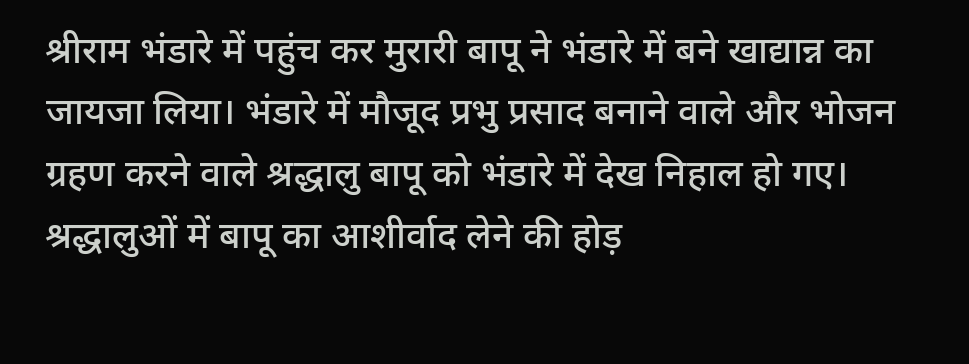श्रीराम भंडारे में पहुंच कर मुरारी बापू ने भंडारे में बने खाद्यान्न का जायजा लिया। भंडारे में मौजूद प्रभु प्रसाद बनाने वाले और भोजन ग्रहण करने वाले श्रद्धालु बापू को भंडारे में देख निहाल हो गए। श्रद्धालुओं में बापू का आशीर्वाद लेने की होड़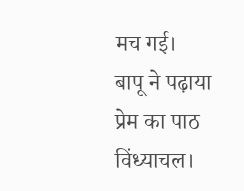मच गई।
बापू ने पढ़ाया प्रेम का पाठ
विंध्याचल।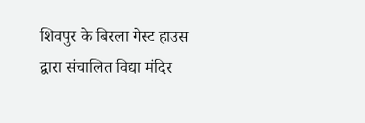शिवपुर के बिरला गेस्ट हाउस द्वारा संचालित विद्या मंदिर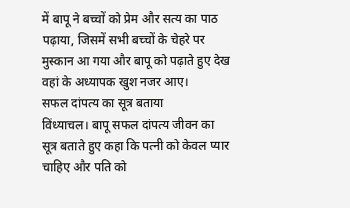में बापू ने बच्चों को प्रेम और सत्य का पाठ पढ़ाया, जिसमें सभी बच्चों के चेहरे पर मुस्कान आ गया और बापू को पढ़ाते हुए देख वहां के अध्यापक खुश नजर आए।
सफल दांपत्य का सूत्र बताया
विंध्याचल। बापू सफल दांपत्य जीवन का सूत्र बताते हुए कहा कि पत्नी को केवल प्यार चाहिए और पति को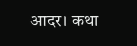आदर। कथा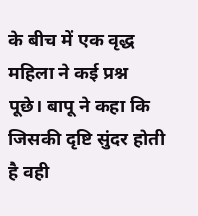के बीच में एक वृद्ध महिला ने कई प्रश्न पूछे। बापू ने कहा कि जिसकी दृष्टि सुंदर होती है वही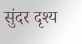सुंदर दृश्य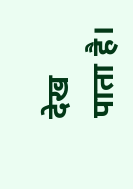देख पाता है।